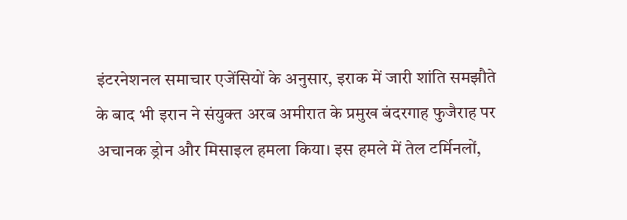इंटरनेशनल समाचार एजेंसियों के अनुसार, इराक में जारी शांति समझौते के बाद भी इरान ने संयुक्त अरब अमीरात के प्रमुख बंदरगाह फुजैराह पर अचानक ड्रोन और मिसाइल हमला किया। इस हमले में तेल टर्मिनलों,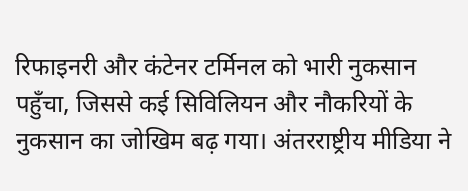रिफाइनरी और कंटेनर टर्मिनल को भारी नुकसान पहुँचा, जिससे कई सिविलियन और नौकरियों के नुकसान का जोखिम बढ़ गया। अंतरराष्ट्रीय मीडिया ने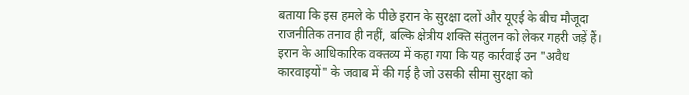बताया कि इस हमले के पीछे इरान के सुरक्षा दलों और यूएई के बीच मौजूदा राजनीतिक तनाव ही नहीं, बल्कि क्षेत्रीय शक्ति संतुलन को लेकर गहरी जड़ें हैं। इरान के आधिकारिक वक्तव्य में कहा गया कि यह कार्रवाई उन "अवैध कारवाइयों" के जवाब में की गई है जो उसकी सीमा सुरक्षा को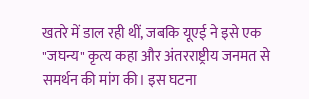खतरे में डाल रही थीं, जबकि यूएई ने इसे एक "जघन्य" कृत्य कहा और अंतरराष्ट्रीय जनमत से समर्थन की मांग की। इस घटना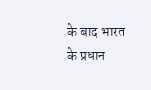के बाद भारत के प्रधान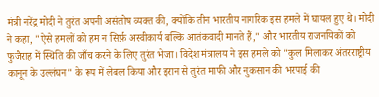मंत्री नरेंद्र मोदी ने तुरंत अपनी असंतोष व्यक्त की, क्योंकि तीन भारतीय नागरिक इस हमले में घायल हुए थे। मोदी ने कहा, "ऐसे हमलों को हम न सिर्फ़ अस्वीकार्य बल्कि आतंकवादी मानते हैं," और भारतीय राजनयिकों को फुजैराह में स्थिति की जाँच करने के लिए तुरंत भेजा। विदेश मंत्रालय ने इस हमले को "कुल मिलाकर अंतरराष्ट्रीय कानून के उल्लंघन" के रूप में लेबल किया और इरान से तुरंत माफी और नुकसान की भरपाई की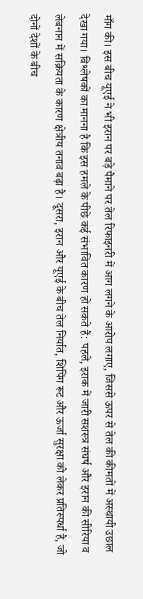माँग की। इस बीच यूएई ने भी इरान पर बड़े पैमाने पर तेल रिफाइनरी में आग लगने के आरोप लगाए, जिससे ऊपर से तेल की कीमतों में अस्थायी उछाल देखा गया। विश्लेषकों का मानना है कि इस हमले के पीछे कई संभावित कारण हो सकते हैं: पहले, इराक में जारी सशस्त्र संघर्ष और इरान की सीरिया व लेबनान में सक्रियता के कारण क्षेत्रीय तनाव बढ़ा है। दूसरा, इरान और यूएई के बीच तेल निर्यात, शिपिंग रूट और ऊर्जा सुरक्षा को लेकर प्रतिस्पर्धा है, जो दोनों देशों के बीच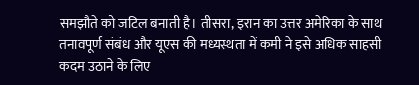समझौते को जटिल बनाती है। तीसरा, इरान का उत्तर अमेरिका के साथ तनावपूर्ण संबंध और यूएस की मध्यस्थता में कमी ने इसे अधिक साहसी कदम उठाने के लिए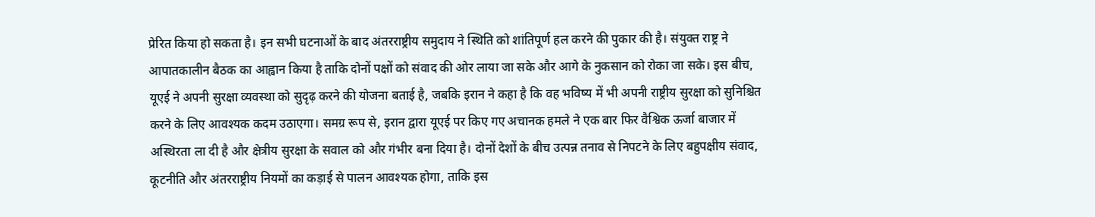प्रेरित किया हो सकता है। इन सभी घटनाओं के बाद अंतरराष्ट्रीय समुदाय ने स्थिति को शांतिपूर्ण हल करने की पुकार की है। संयुक्त राष्ट्र ने आपातकालीन बैठक का आह्वान किया है ताकि दोनों पक्षों को संवाद की ओर लाया जा सके और आगे के नुकसान को रोका जा सके। इस बीच, यूएई ने अपनी सुरक्षा व्यवस्था को सुदृढ़ करने की योजना बताई है, जबकि इरान ने कहा है कि वह भविष्य में भी अपनी राष्ट्रीय सुरक्षा को सुनिश्चित करने के लिए आवश्यक कदम उठाएगा। समग्र रूप से, इरान द्वारा यूएई पर किए गए अचानक हमले ने एक बार फिर वैश्विक ऊर्जा बाजार में अस्थिरता ला दी है और क्षेत्रीय सुरक्षा के सवाल को और गंभीर बना दिया है। दोनों देशों के बीच उत्पन्न तनाव से निपटने के लिए बहुपक्षीय संवाद, कूटनीति और अंतरराष्ट्रीय नियमों का कड़ाई से पालन आवश्यक होगा, ताकि इस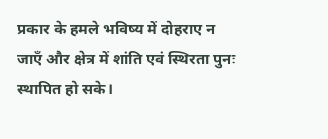प्रकार के हमले भविष्य में दोहराए न जाएँ और क्षेत्र में शांति एवं स्थिरता पुनः स्थापित हो सके।